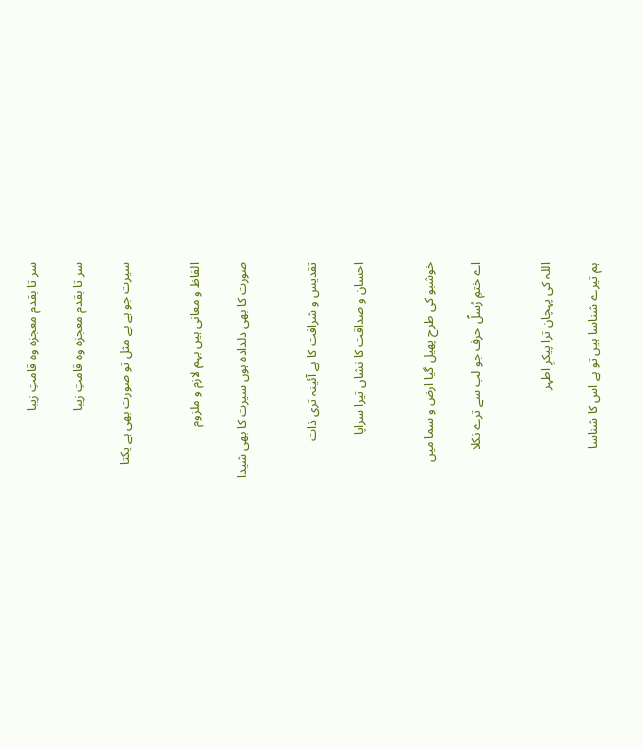سر تا بقدم معجزہ وہ قامتِ زیبا

سر تا بقدم معجزہ وہ قامتِ زیبا

سیرت جو ہے بے مثل تو صورت بھی ہے یکتا


الفاظ و معانی ہیں بہم لازم و ملزوم

صورت کا بھی دلدادہ ہوں سیرت کا بھی شیدا


تقدیس و شرافت کا ہے آئینہ تری ذات

احسان و صداقت کا نشاں تیرا سراپا


خوشبو کی طرح پھیل گیا ارض و سما میں

اے ختمِ رُسلؐ حرف جو لب سے ترے نکلا


اللہ کی پہچان ترا پیکرِ اطہر

ہم تیرے شناسا ہیں تو ہے اس کا شناسا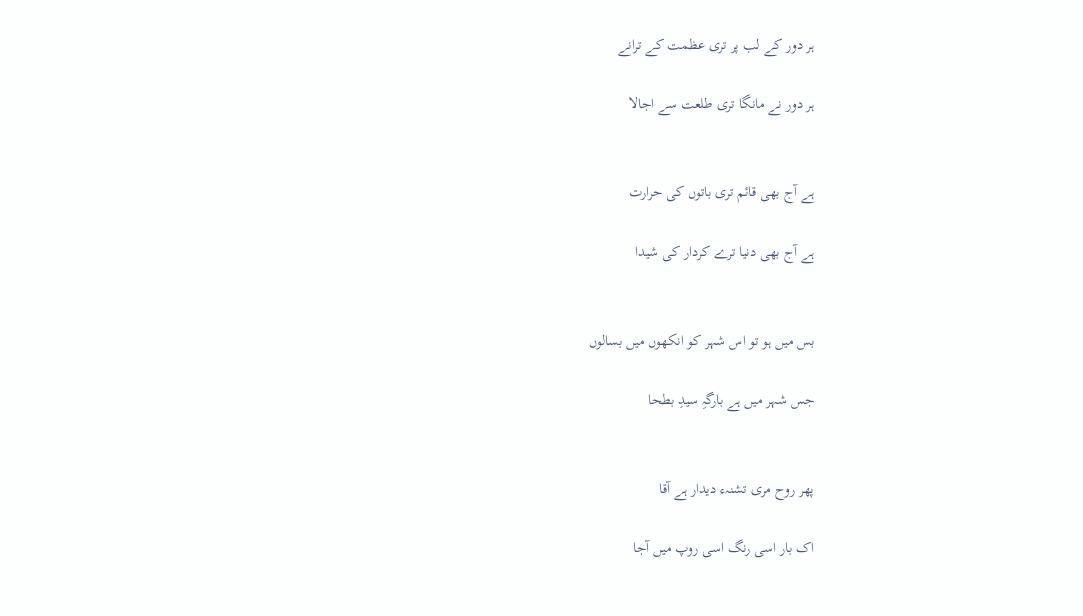ہر دور کے لب پر تری عظمت کے ترانے

ہر دور نے مانگا تری طلعت سے اجالا


ہے آج بھی قائم تری باتوں کی حرارت

ہے آج بھی دنیا ترے کردار کی شیدا


بس میں ہو تو اس شہر کو انکھوں میں بسالوں

جس شہر میں ہے بارگہِ سیدِ بطحا


پھر روح مری تشنہء دیدار ہے آقا

اک بار اسی رنگ اسی روپ میں آجا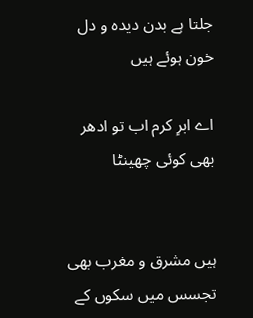جلتا ہے بدن دیدہ و دل خون ہوئے ہیں

اے ابرِ کرم اب تو ادھر بھی کوئی چھینٹا


ہیں مشرق و مغرب بھی تجسس میں سکوں کے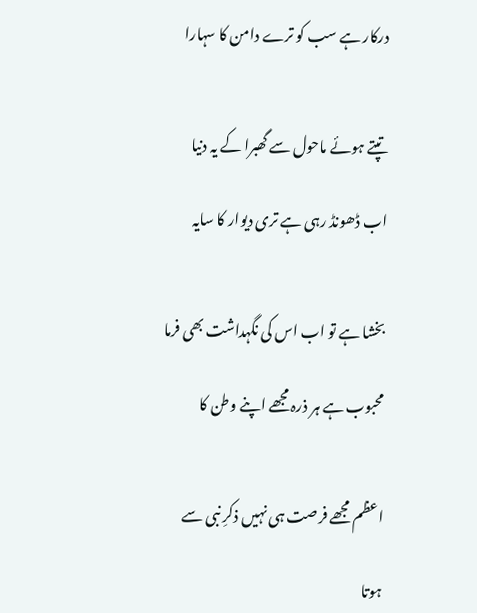درکار ہے سب کو ترے دامن کا سہارا


تپتے ہوئے ماحول سے گھبرا کے یہ دنیا

اب ڈھونڈ رہی ہے تری دیوار کا سایہ


بخشا ہے تو اب اس کی نگہداشت بھی فرما

محبوب ہے ہر ذرہ مجھے اپنے وطن کا


اعظم مجھے فرصت ہی نہیں ذکرِ نبی سے

ہوتا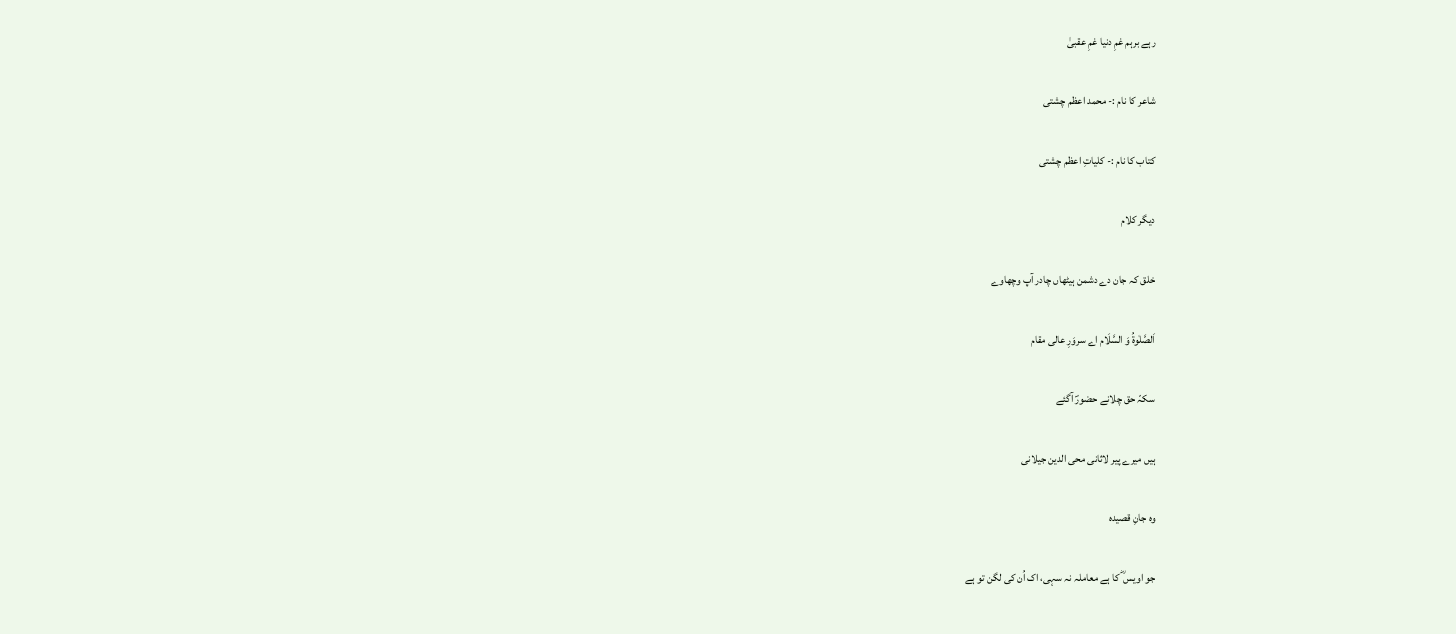رہے برہم غمِ دنیا غمِ عقبیٰ

شاعر کا نام :- محمد اعظم چشتی

کتاب کا نام :- کلیاتِ اعظم چشتی

دیگر کلام

خلق کہ جان دے دشمن ہیٹھاں چادر آپ وچھاوے

اَلصَّلٰوۃُ وَ السَّلَام اے سروَرِ عالی مقام

سکہّ حق چلانے حضورؐ آگئے

ہیں میرے پیر لاثانی محی الدین جیلانی

وہ جانِ قصیدہ

جو اویس ؓ کا ہے معاملہ نہ سہی، اک اُن کی لگن تو ہے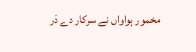مخمور ہواواں نے سرکار دے دَر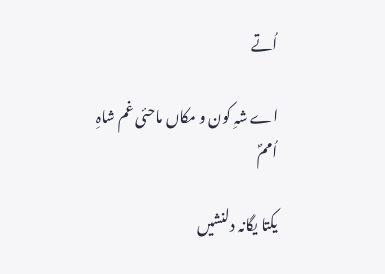اُتے

اے شہِ کون و مکاں ماحئی غم شاہِ اُممؐ

یکتا یگانہ دلنشیں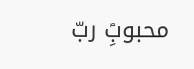محبوبِؐ ربّ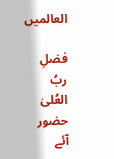العالمیں

فضلِ ربُ العُلیٰ حضور آئے